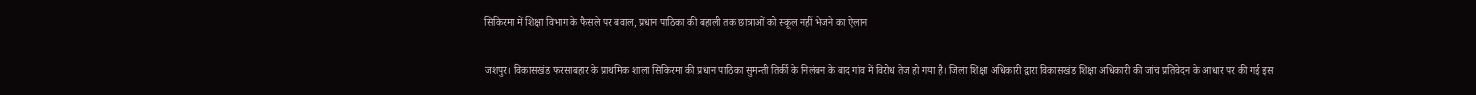सिकिरमा में शिक्षा विभाग के फैसले पर बवाल, प्रधान पाठिका की बहाली तक छात्राओं को स्कूल नहीं भेजने का ऐलान

जशपुर। विकासखंड फरसाबहार के प्राथमिक शाला सिकिरमा की प्रधान पाठिका सुमन्ती तिर्की के निलंबन के बाद गांव में विरोध तेज हो गया है। जिला शिक्षा अधिकारी द्वारा विकासखंड शिक्षा अधिकारी की जांच प्रतिवेदन के आधार पर की गई इस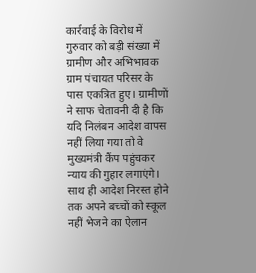कार्रवाई के विरोध में गुरुवार को बड़ी संख्या में ग्रामीण और अभिभावक ग्राम पंचायत परिसर के पास एकत्रित हुए। ग्रामीणों ने साफ चेतावनी दी है कि यदि निलंबन आदेश वापस नहीं लिया गया तो वे मुख्यमंत्री कैंप पहुंचकर न्याय की गुहार लगाएंगे। साथ ही आदेश निरस्त होने तक अपने बच्चों को स्कूल नहीं भेजने का ऐलान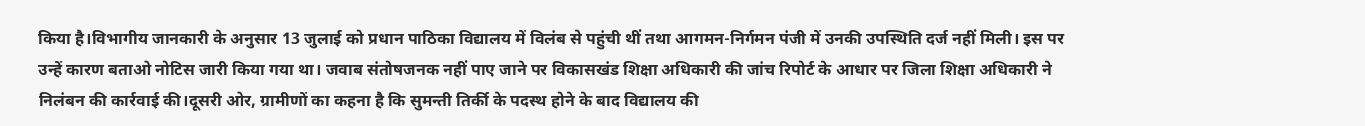किया है।विभागीय जानकारी के अनुसार 13 जुलाई को प्रधान पाठिका विद्यालय में विलंब से पहुंची थीं तथा आगमन-निर्गमन पंजी में उनकी उपस्थिति दर्ज नहीं मिली। इस पर उन्हें कारण बताओ नोटिस जारी किया गया था। जवाब संतोषजनक नहीं पाए जाने पर विकासखंड शिक्षा अधिकारी की जांच रिपोर्ट के आधार पर जिला शिक्षा अधिकारी ने निलंबन की कार्रवाई की।दूसरी ओर, ग्रामीणों का कहना है कि सुमन्ती तिर्की के पदस्थ होने के बाद विद्यालय की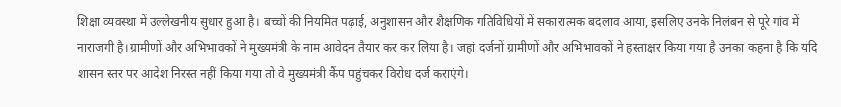शिक्षा व्यवस्था में उल्लेखनीय सुधार हुआ है। बच्चों की नियमित पढ़ाई, अनुशासन और शैक्षणिक गतिविधियों में सकारात्मक बदलाव आया, इसलिए उनके निलंबन से पूरे गांव में नाराजगी है।ग्रामीणों और अभिभावकों ने मुख्यमंत्री के नाम आवेदन तैयार कर कर लिया है। जहां दर्जनों ग्रामीणों और अभिभावकों ने हस्ताक्षर किया गया है उनका कहना है कि यदि शासन स्तर पर आदेश निरस्त नहीं किया गया तो वे मुख्यमंत्री कैंप पहुंचकर विरोध दर्ज कराएंगे।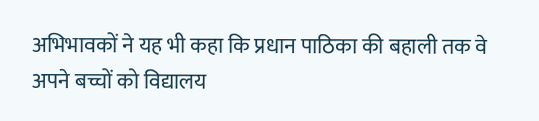अभिभावकों ने यह भी कहा कि प्रधान पाठिका की बहाली तक वे अपने बच्चों को विद्यालय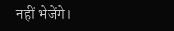नहीं भेजेंगे।